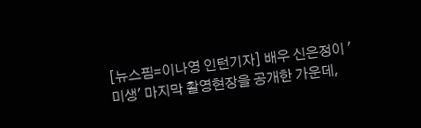[뉴스핌=이나영 인턴기자] 배우 신은정이 '미생' 마지막 촬영현장을 공개한 가운데,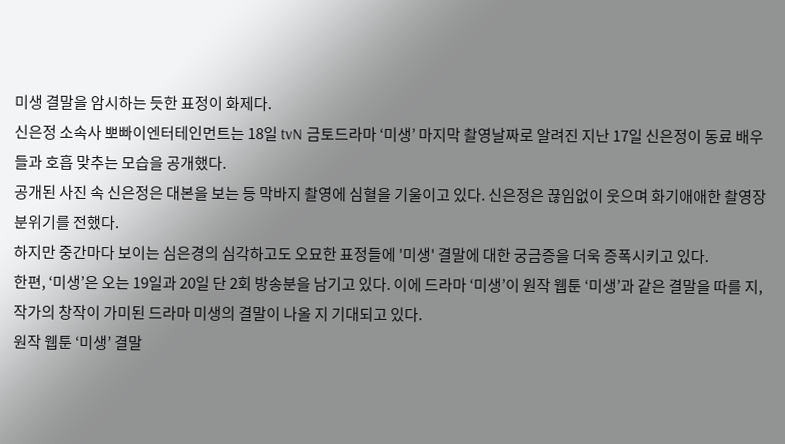미생 결말을 암시하는 듯한 표정이 화제다.
신은정 소속사 뽀빠이엔터테인먼트는 18일 tvN 금토드라마 ‘미생’ 마지막 촬영날짜로 알려진 지난 17일 신은정이 동료 배우들과 호흡 맞추는 모습을 공개했다.
공개된 사진 속 신은정은 대본을 보는 등 막바지 촬영에 심혈을 기울이고 있다. 신은정은 끊임없이 웃으며 화기애애한 촬영장 분위기를 전했다.
하지만 중간마다 보이는 심은경의 심각하고도 오묘한 표정들에 '미생' 결말에 대한 궁금증을 더욱 증폭시키고 있다.
한편, ‘미생’은 오는 19일과 20일 단 2회 방송분을 남기고 있다. 이에 드라마 ‘미생’이 원작 웹툰 ‘미생’과 같은 결말을 따를 지, 작가의 창작이 가미된 드라마 미생의 결말이 나올 지 기대되고 있다.
원작 웹툰 ‘미생’ 결말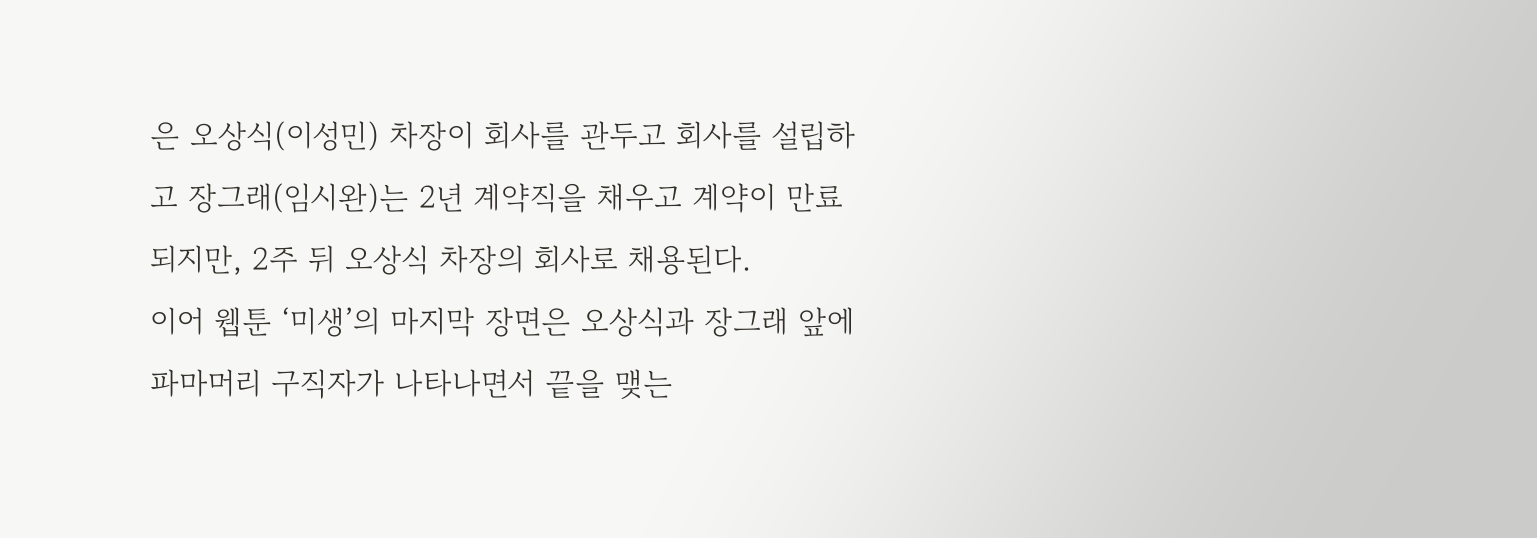은 오상식(이성민) 차장이 회사를 관두고 회사를 설립하고 장그래(임시완)는 2년 계약직을 채우고 계약이 만료되지만, 2주 뒤 오상식 차장의 회사로 채용된다.
이어 웹툰 ‘미생’의 마지막 장면은 오상식과 장그래 앞에 파마머리 구직자가 나타나면서 끝을 맺는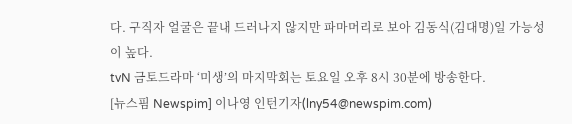다. 구직자 얼굴은 끝내 드러나지 않지만 파마머리로 보아 김동식(김대명)일 가능성이 높다.
tvN 금토드라마 ‘미생’의 마지막회는 토요일 오후 8시 30분에 방송한다.
[뉴스핌 Newspim] 이나영 인턴기자(lny54@newspim.com)